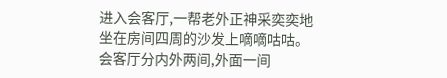进入会客厅,一帮老外正神采奕奕地坐在房间四周的沙发上嘀嘀咕咕。
会客厅分内外两间,外面一间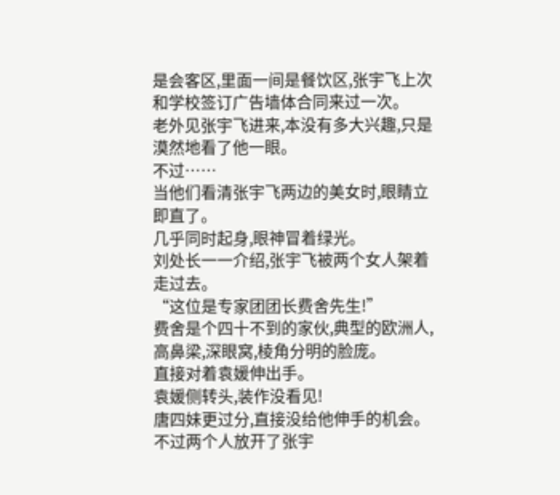是会客区,里面一间是餐饮区,张宇飞上次和学校签订广告墙体合同来过一次。
老外见张宇飞进来,本没有多大兴趣,只是漠然地看了他一眼。
不过……
当他们看清张宇飞两边的美女时,眼睛立即直了。
几乎同时起身,眼神冒着绿光。
刘处长一一介绍,张宇飞被两个女人架着走过去。
“这位是专家团团长费舍先生!”
费舍是个四十不到的家伙,典型的欧洲人,高鼻梁,深眼窝,棱角分明的脸庞。
直接对着袁媛伸出手。
袁媛侧转头,装作没看见!
唐四妹更过分,直接没给他伸手的机会。
不过两个人放开了张宇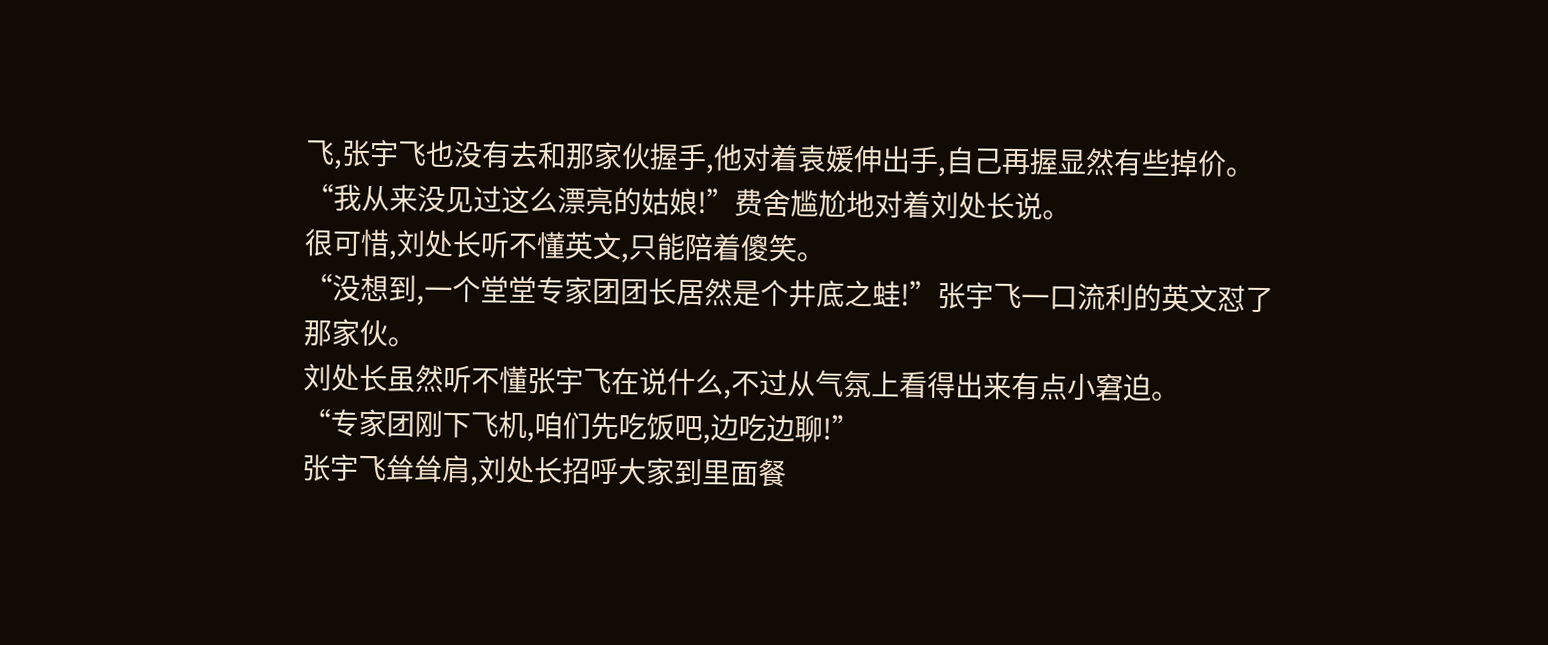飞,张宇飞也没有去和那家伙握手,他对着袁媛伸出手,自己再握显然有些掉价。
“我从来没见过这么漂亮的姑娘!”费舍尴尬地对着刘处长说。
很可惜,刘处长听不懂英文,只能陪着傻笑。
“没想到,一个堂堂专家团团长居然是个井底之蛙!”张宇飞一口流利的英文怼了那家伙。
刘处长虽然听不懂张宇飞在说什么,不过从气氛上看得出来有点小窘迫。
“专家团刚下飞机,咱们先吃饭吧,边吃边聊!”
张宇飞耸耸肩,刘处长招呼大家到里面餐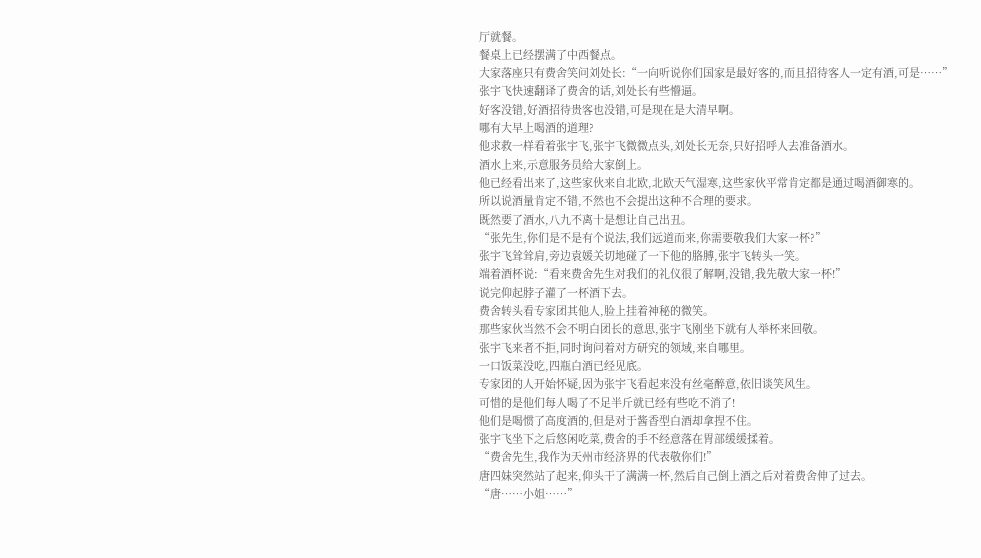厅就餐。
餐桌上已经摆满了中西餐点。
大家落座只有费舍笑问刘处长:“一向听说你们国家是最好客的,而且招待客人一定有酒,可是……”
张宇飞快速翻译了费舍的话,刘处长有些懵逼。
好客没错,好酒招待贵客也没错,可是现在是大清早啊。
哪有大早上喝酒的道理?
他求救一样看着张宇飞,张宇飞微微点头,刘处长无奈,只好招呼人去准备酒水。
酒水上来,示意服务员给大家倒上。
他已经看出来了,这些家伙来自北欧,北欧天气湿寒,这些家伙平常肯定都是通过喝酒御寒的。
所以说酒量肯定不错,不然也不会提出这种不合理的要求。
既然要了酒水,八九不离十是想让自己出丑。
“张先生,你们是不是有个说法,我们远道而来,你需要敬我们大家一杯?”
张宇飞耸耸肩,旁边袁媛关切地碰了一下他的胳膊,张宇飞转头一笑。
端着酒杯说:“看来费舍先生对我们的礼仪很了解啊,没错,我先敬大家一杯!”
说完仰起脖子灌了一杯酒下去。
费舍转头看专家团其他人,脸上挂着神秘的微笑。
那些家伙当然不会不明白团长的意思,张宇飞刚坐下就有人举杯来回敬。
张宇飞来者不拒,同时询问着对方研究的领域,来自哪里。
一口饭菜没吃,四瓶白酒已经见底。
专家团的人开始怀疑,因为张宇飞看起来没有丝毫醉意,依旧谈笑风生。
可惜的是他们每人喝了不足半斤就已经有些吃不消了!
他们是喝惯了高度酒的,但是对于酱香型白酒却拿捏不住。
张宇飞坐下之后悠闲吃菜,费舍的手不经意落在胃部缓缓揉着。
“费舍先生,我作为天州市经济界的代表敬你们!”
唐四妹突然站了起来,仰头干了满满一杯,然后自己倒上酒之后对着费舍伸了过去。
“唐……小姐……”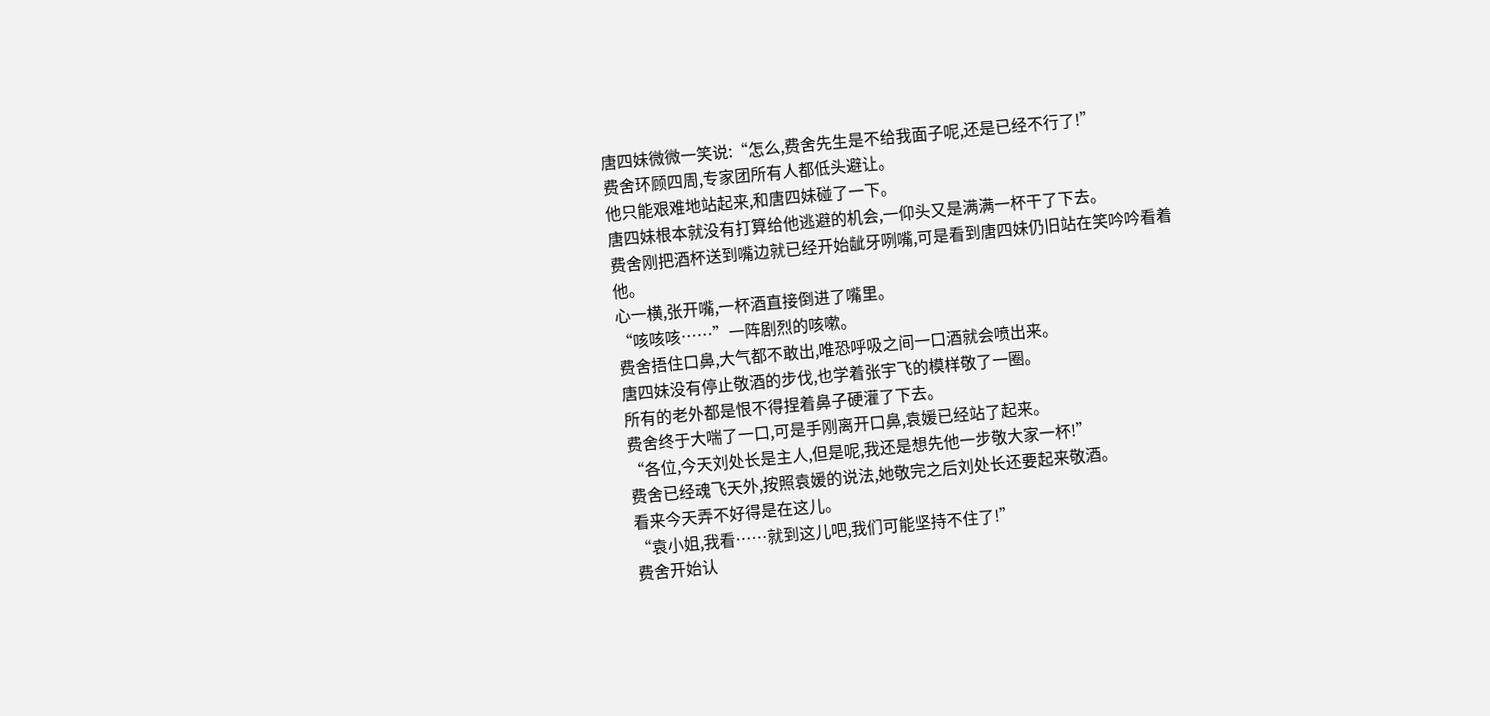唐四妹微微一笑说:“怎么,费舍先生是不给我面子呢,还是已经不行了!”
费舍环顾四周,专家团所有人都低头避让。
他只能艰难地站起来,和唐四妹碰了一下。
唐四妹根本就没有打算给他逃避的机会,一仰头又是满满一杯干了下去。
费舍刚把酒杯送到嘴边就已经开始龇牙咧嘴,可是看到唐四妹仍旧站在笑吟吟看着他。
心一横,张开嘴,一杯酒直接倒进了嘴里。
“咳咳咳……”一阵剧烈的咳嗽。
费舍捂住口鼻,大气都不敢出,唯恐呼吸之间一口酒就会喷出来。
唐四妹没有停止敬酒的步伐,也学着张宇飞的模样敬了一圈。
所有的老外都是恨不得捏着鼻子硬灌了下去。
费舍终于大喘了一口,可是手刚离开口鼻,袁媛已经站了起来。
“各位,今天刘处长是主人,但是呢,我还是想先他一步敬大家一杯!”
费舍已经魂飞天外,按照袁媛的说法,她敬完之后刘处长还要起来敬酒。
看来今天弄不好得是在这儿。
“袁小姐,我看……就到这儿吧,我们可能坚持不住了!”
费舍开始认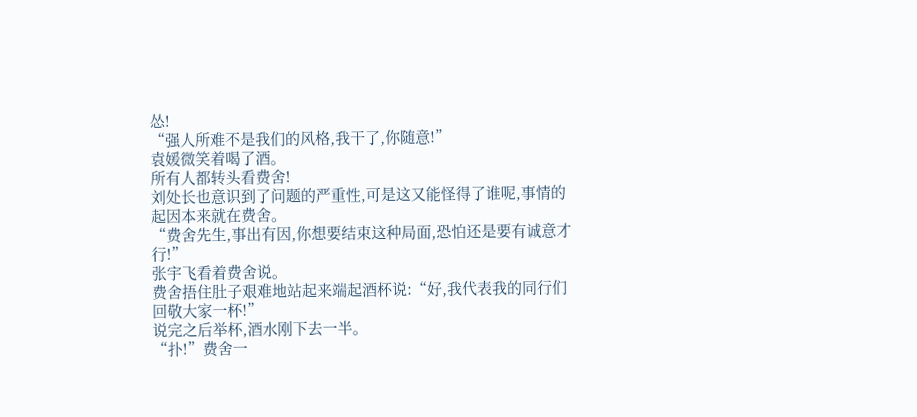怂!
“强人所难不是我们的风格,我干了,你随意!”
袁媛微笑着喝了酒。
所有人都转头看费舍!
刘处长也意识到了问题的严重性,可是这又能怪得了谁呢,事情的起因本来就在费舍。
“费舍先生,事出有因,你想要结束这种局面,恐怕还是要有诚意才行!”
张宇飞看着费舍说。
费舍捂住肚子艰难地站起来端起酒杯说:“好,我代表我的同行们回敬大家一杯!”
说完之后举杯,酒水刚下去一半。
“扑!”费舍一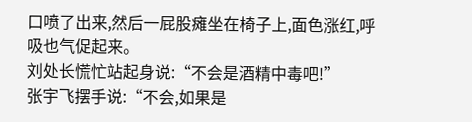口喷了出来,然后一屁股瘫坐在椅子上,面色涨红,呼吸也气促起来。
刘处长慌忙站起身说:“不会是酒精中毒吧!”
张宇飞摆手说:“不会,如果是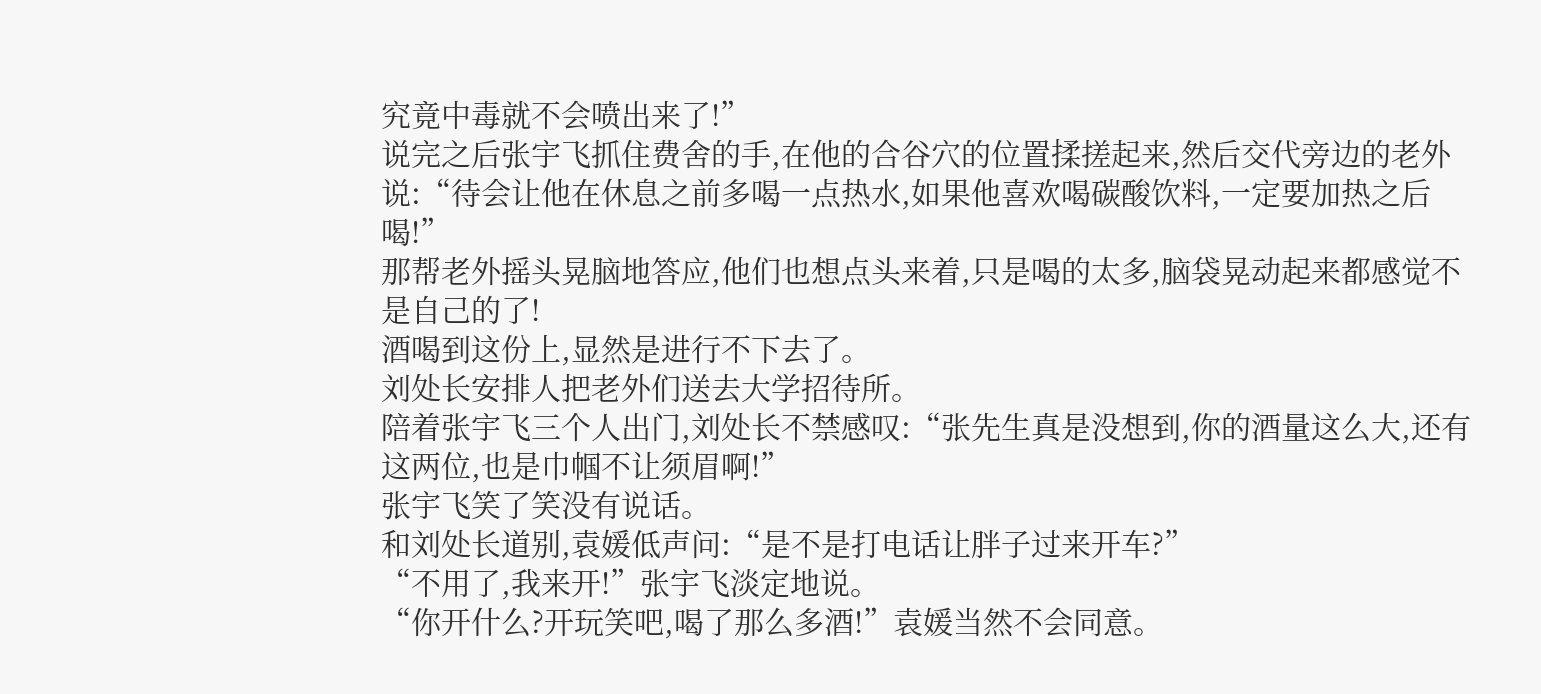究竟中毒就不会喷出来了!”
说完之后张宇飞抓住费舍的手,在他的合谷穴的位置揉搓起来,然后交代旁边的老外说:“待会让他在休息之前多喝一点热水,如果他喜欢喝碳酸饮料,一定要加热之后喝!”
那帮老外摇头晃脑地答应,他们也想点头来着,只是喝的太多,脑袋晃动起来都感觉不是自己的了!
酒喝到这份上,显然是进行不下去了。
刘处长安排人把老外们送去大学招待所。
陪着张宇飞三个人出门,刘处长不禁感叹:“张先生真是没想到,你的酒量这么大,还有这两位,也是巾帼不让须眉啊!”
张宇飞笑了笑没有说话。
和刘处长道别,袁媛低声问:“是不是打电话让胖子过来开车?”
“不用了,我来开!”张宇飞淡定地说。
“你开什么?开玩笑吧,喝了那么多酒!”袁媛当然不会同意。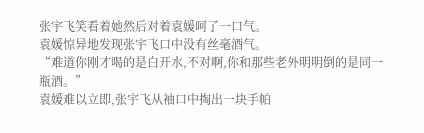张宇飞笑看着她然后对着袁媛呵了一口气。
袁媛惊异地发现张宇飞口中没有丝毫酒气。
“难道你刚才喝的是白开水,不对啊,你和那些老外明明倒的是同一瓶酒。”
袁媛难以立即,张宇飞从袖口中掏出一块手帕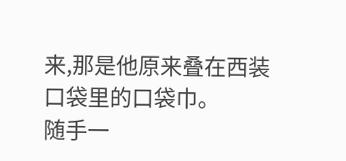来,那是他原来叠在西装口袋里的口袋巾。
随手一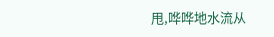甩,哗哗地水流从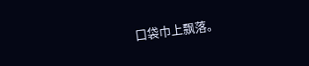口袋巾上飘落。